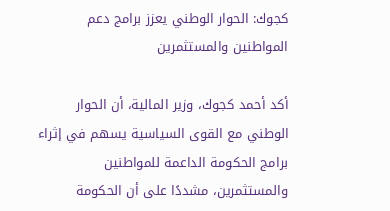كجوك: الحوار الوطني يعزز برامج دعم المواطنين والمستثمرين

أكد أحمد كجوك، وزير المالية، أن الحوار الوطني مع القوى السياسية يسهم في إثراء برامج الحكومة الداعمة للمواطنين والمستثمرين، مشددًا على أن الحكومة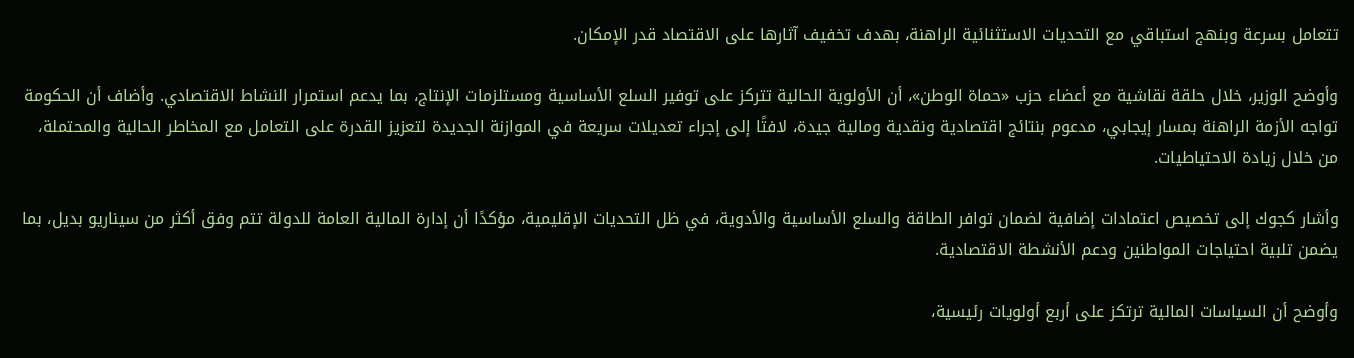تتعامل بسرعة وبنهج استباقي مع التحديات الاستثنائية الراهنة، بهدف تخفيف آثارها على الاقتصاد قدر الإمكان.

وأوضح الوزير، خلال حلقة نقاشية مع أعضاء حزب «حماة الوطن»، أن الأولوية الحالية تتركز على توفير السلع الأساسية ومستلزمات الإنتاج، بما يدعم استمرار النشاط الاقتصادي. وأضاف أن الحكومة تواجه الأزمة الراهنة بمسار إيجابي، مدعوم بنتائج اقتصادية ونقدية ومالية جيدة، لافتًا إلى إجراء تعديلات سريعة في الموازنة الجديدة لتعزيز القدرة على التعامل مع المخاطر الحالية والمحتملة، من خلال زيادة الاحتياطيات.

وأشار كجوك إلى تخصيص اعتمادات إضافية لضمان توافر الطاقة والسلع الأساسية والأدوية، في ظل التحديات الإقليمية، مؤكدًا أن إدارة المالية العامة للدولة تتم وفق أكثر من سيناريو بديل، بما يضمن تلبية احتياجات المواطنين ودعم الأنشطة الاقتصادية.

وأوضح أن السياسات المالية ترتكز على أربع أولويات رئيسية،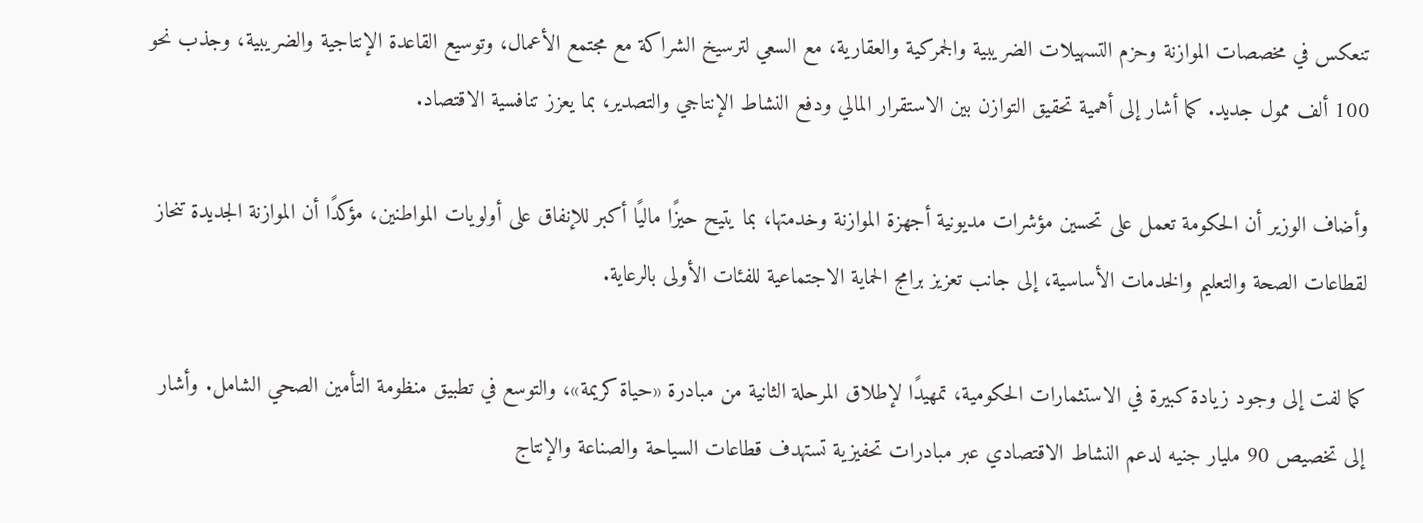تنعكس في مخصصات الموازنة وحزم التسهيلات الضريبية والجمركية والعقارية، مع السعي لترسيخ الشراكة مع مجتمع الأعمال، وتوسيع القاعدة الإنتاجية والضريبية، وجذب نحو 100 ألف ممول جديد. كما أشار إلى أهمية تحقيق التوازن بين الاستقرار المالي ودفع النشاط الإنتاجي والتصدير، بما يعزز تنافسية الاقتصاد.

وأضاف الوزير أن الحكومة تعمل على تحسين مؤشرات مديونية أجهزة الموازنة وخدمتها، بما يتيح حيزًا ماليًا أكبر للإنفاق على أولويات المواطنين، مؤكدًا أن الموازنة الجديدة تنحاز لقطاعات الصحة والتعليم والخدمات الأساسية، إلى جانب تعزيز برامج الحماية الاجتماعية للفئات الأولى بالرعاية.

كما لفت إلى وجود زيادة كبيرة في الاستثمارات الحكومية، تمهيدًا لإطلاق المرحلة الثانية من مبادرة «حياة كريمة»، والتوسع في تطبيق منظومة التأمين الصحي الشامل. وأشار إلى تخصيص 90 مليار جنيه لدعم النشاط الاقتصادي عبر مبادرات تحفيزية تستهدف قطاعات السياحة والصناعة والإنتاج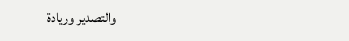والتصدير وريادة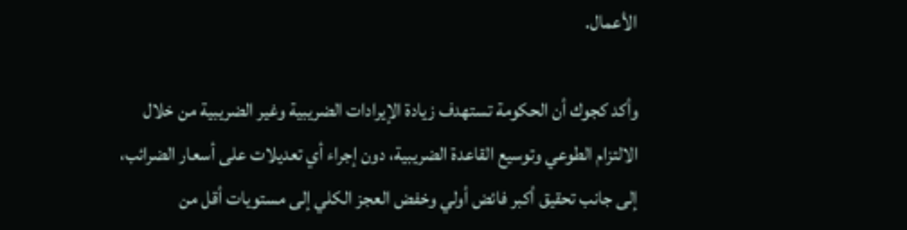الأعمال.

وأكد كجوك أن الحكومة تستهدف زيادة الإيرادات الضريبية وغير الضريبية من خلال الالتزام الطوعي وتوسيع القاعدة الضريبية، دون إجراء أي تعديلات على أسعار الضرائب، إلى جانب تحقيق أكبر فائض أولي وخفض العجز الكلي إلى مستويات أقل من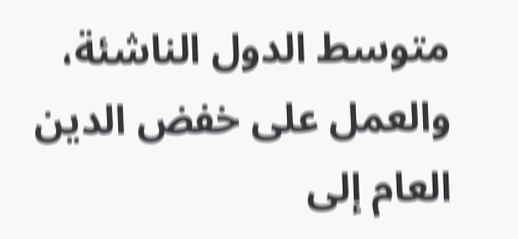متوسط الدول الناشئة، والعمل على خفض الدين العام إلى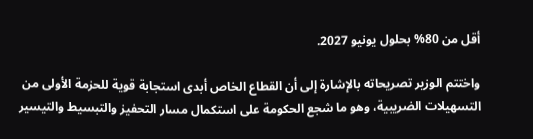أقل من 80% بحلول يونيو 2027.

واختتم الوزير تصريحاته بالإشارة إلى أن القطاع الخاص أبدى استجابة قوية للحزمة الأولى من التسهيلات الضريبية، وهو ما شجع الحكومة على استكمال مسار التحفيز والتبسيط والتيسير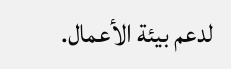لدعم بيئة الأعمال.